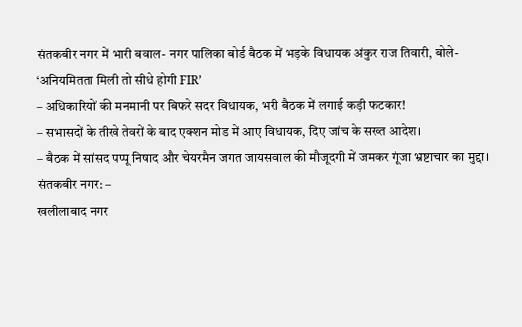संतकबीर नगर में भारी बवाल- नगर पालिका बोर्ड बैठक में भड़के विधायक अंकुर राज तिवारी, बोले- ‘अनियमितता मिली तो सीधे होगी FIR’
– अधिकारियों की मनमानी पर बिफरे सदर विधायक, भरी बैठक में लगाई कड़ी फटकार!
– सभासदों के तीखे तेवरों के बाद एक्शन मोड में आए विधायक, दिए जांच के सख्त आदेश।
– बैठक में सांसद पप्पू निषाद और चेयरमैन जगत जायसवाल की मौजूदगी में जमकर गूंजा भ्रष्टाचार का मुद्दा।
संतकबीर नगर: –
खलीलाबाद नगर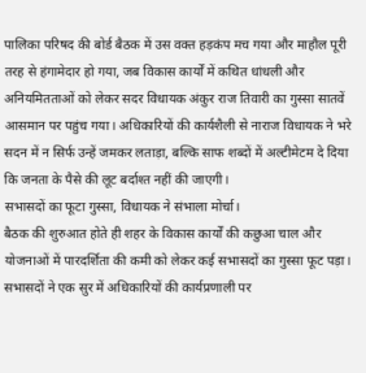पालिका परिषद की बोर्ड बैठक में उस वक्त हड़कंप मच गया और माहौल पूरी तरह से हंगामेदार हो गया, जब विकास कार्यों में कथित धांधली और अनियमितताओं को लेकर सदर विधायक अंकुर राज तिवारी का गुस्सा सातवें आसमान पर पहुंच गया। अधिकारियों की कार्यशैली से नाराज विधायक ने भरे सदन में न सिर्फ उन्हें जमकर लताड़ा, बल्कि साफ शब्दों में अल्टीमेटम दे दिया कि जनता के पैसे की लूट बर्दाश्त नहीं की जाएगी।
सभासदों का फूटा गुस्सा, विधायक ने संभाला मोर्चा।
बैठक की शुरुआत होते ही शहर के विकास कार्यों की कछुआ चाल और योजनाओं में पारदर्शिता की कमी को लेकर कई सभासदों का गुस्सा फूट पड़ा। सभासदों ने एक सुर में अधिकारियों की कार्यप्रणाली पर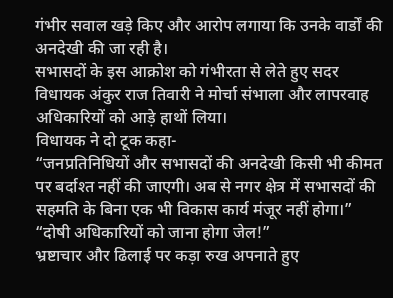गंभीर सवाल खड़े किए और आरोप लगाया कि उनके वार्डों की अनदेखी की जा रही है।
सभासदों के इस आक्रोश को गंभीरता से लेते हुए सदर विधायक अंकुर राज तिवारी ने मोर्चा संभाला और लापरवाह अधिकारियों को आड़े हाथों लिया।
विधायक ने दो टूक कहा-
“जनप्रतिनिधियों और सभासदों की अनदेखी किसी भी कीमत पर बर्दाश्त नहीं की जाएगी। अब से नगर क्षेत्र में सभासदों की सहमति के बिना एक भी विकास कार्य मंजूर नहीं होगा।”
“दोषी अधिकारियों को जाना होगा जेल!”
भ्रष्टाचार और ढिलाई पर कड़ा रुख अपनाते हुए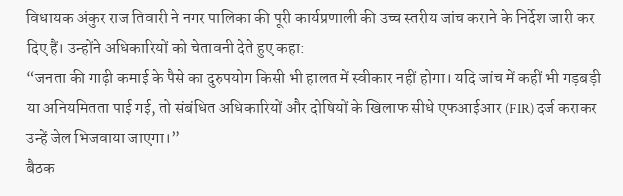विधायक अंकुर राज तिवारी ने नगर पालिका की पूरी कार्यप्रणाली की उच्च स्तरीय जांच कराने के निर्देश जारी कर दिए हैं। उन्होंने अधिकारियों को चेतावनी देते हुए कहा:
“जनता की गाढ़ी कमाई के पैसे का दुरुपयोग किसी भी हालत में स्वीकार नहीं होगा। यदि जांच में कहीं भी गड़बड़ी या अनियमितता पाई गई, तो संबंधित अधिकारियों और दोषियों के खिलाफ सीधे एफआईआर (FIR) दर्ज कराकर उन्हें जेल भिजवाया जाएगा।”
बैठक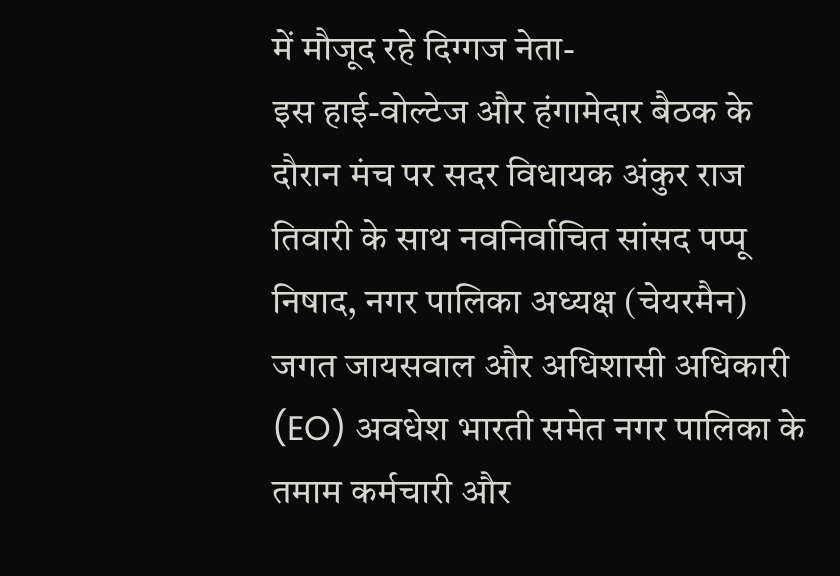में मौजूद रहे दिग्गज नेता-
इस हाई-वोल्टेज और हंगामेदार बैठक के दौरान मंच पर सदर विधायक अंकुर राज तिवारी के साथ नवनिर्वाचित सांसद पप्पू निषाद, नगर पालिका अध्यक्ष (चेयरमैन) जगत जायसवाल और अधिशासी अधिकारी (EO) अवधेश भारती समेत नगर पालिका के तमाम कर्मचारी और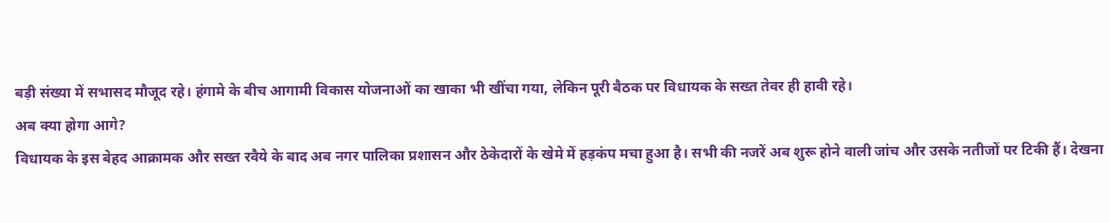बड़ी संख्या में सभासद मौजूद रहे। हंगामे के बीच आगामी विकास योजनाओं का खाका भी खींचा गया, लेकिन पूरी बैठक पर विधायक के सख्त तेवर ही हावी रहे।
अब क्या होगा आगे?
विधायक के इस बेहद आक्रामक और सख्त रवैये के बाद अब नगर पालिका प्रशासन और ठेकेदारों के खेमे में हड़कंप मचा हुआ है। सभी की नजरें अब शुरू होने वाली जांच और उसके नतीजों पर टिकी हैं। देखना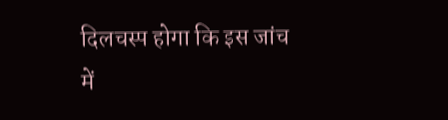दिलचस्प होगा कि इस जांच में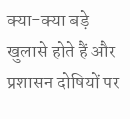क्या-क्या बड़े खुलासे होते हैं और प्रशासन दोषियों पर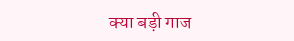क्या बड़ी गाज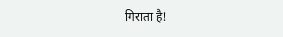गिराता है!